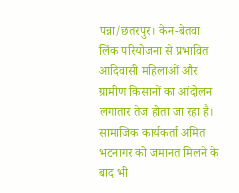पन्ना/छतरपुर। केन-बेतवा लिंक परियोजना से प्रभावित आदिवासी महिलाओं और ग्रामीण किसानों का आंदोलन लगातार तेज होता जा रहा है। सामाजिक कार्यकर्ता अमित भटनागर को जमानत मिलने के बाद भी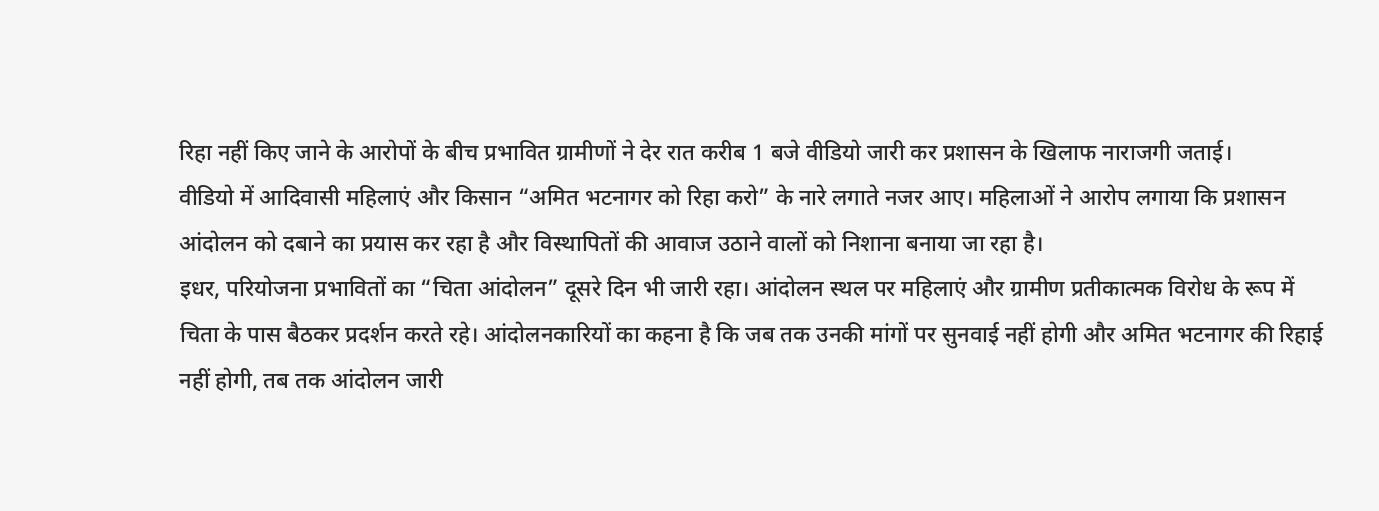रिहा नहीं किए जाने के आरोपों के बीच प्रभावित ग्रामीणों ने देर रात करीब 1 बजे वीडियो जारी कर प्रशासन के खिलाफ नाराजगी जताई।
वीडियो में आदिवासी महिलाएं और किसान “अमित भटनागर को रिहा करो” के नारे लगाते नजर आए। महिलाओं ने आरोप लगाया कि प्रशासन आंदोलन को दबाने का प्रयास कर रहा है और विस्थापितों की आवाज उठाने वालों को निशाना बनाया जा रहा है।
इधर, परियोजना प्रभावितों का “चिता आंदोलन” दूसरे दिन भी जारी रहा। आंदोलन स्थल पर महिलाएं और ग्रामीण प्रतीकात्मक विरोध के रूप में चिता के पास बैठकर प्रदर्शन करते रहे। आंदोलनकारियों का कहना है कि जब तक उनकी मांगों पर सुनवाई नहीं होगी और अमित भटनागर की रिहाई नहीं होगी, तब तक आंदोलन जारी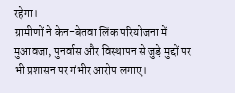रहेगा।
ग्रामीणों ने केन-बेतवा लिंक परियोजना में मुआवजा, पुनर्वास और विस्थापन से जुड़े मुद्दों पर भी प्रशासन पर गंभीर आरोप लगाए।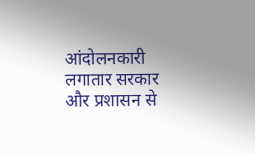आंदोलनकारी लगातार सरकार और प्रशासन से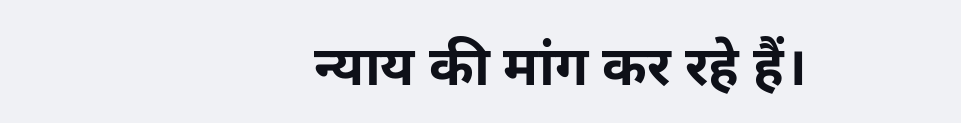न्याय की मांग कर रहे हैं।